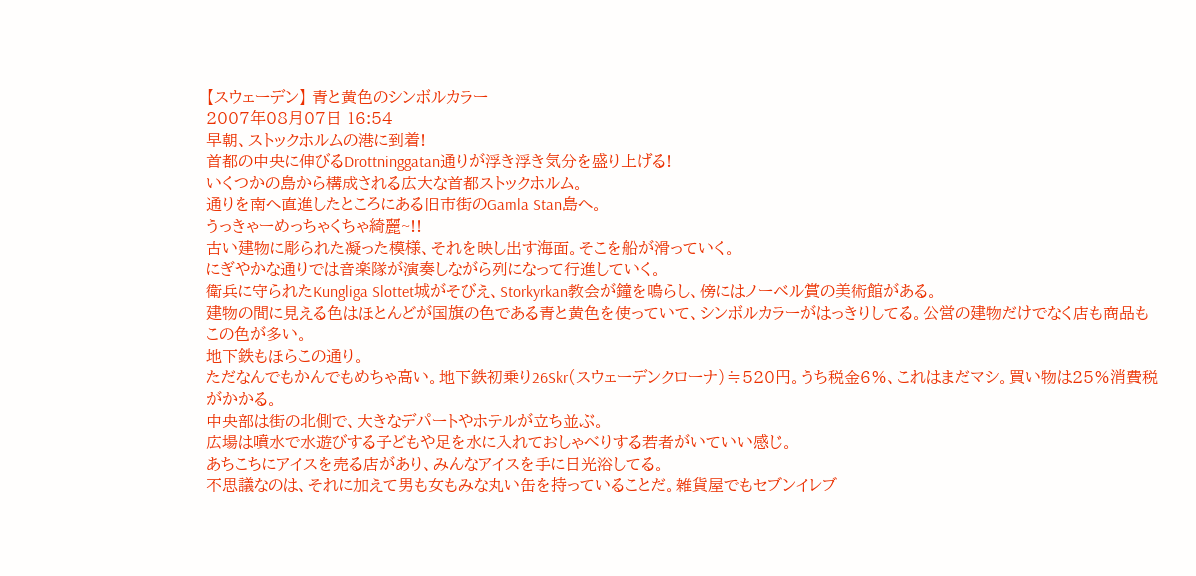【スウェーデン】 青と黄色のシンボルカラー
2007年08月07日 16:54
早朝、ストックホルムの港に到着!
首都の中央に伸びるDrottninggatan通りが浮き浮き気分を盛り上げる!
いくつかの島から構成される広大な首都ストックホルム。
通りを南へ直進したところにある旧市街のGamla Stan島へ。
うっきゃーめっちゃくちゃ綺麗~!!
古い建物に彫られた凝った模様、それを映し出す海面。そこを船が滑っていく。
にぎやかな通りでは音楽隊が演奏しながら列になって行進していく。
衛兵に守られたKungliga Slottet城がそびえ、Storkyrkan教会が鐘を鳴らし、傍にはノーベル賞の美術館がある。
建物の間に見える色はほとんどが国旗の色である青と黄色を使っていて、シンボルカラーがはっきりしてる。公営の建物だけでなく店も商品もこの色が多い。
地下鉄もほらこの通り。
ただなんでもかんでもめちゃ高い。地下鉄初乗り26Skr(スウェーデンクローナ)≒520円。うち税金6%、これはまだマシ。買い物は25%消費税がかかる。
中央部は街の北側で、大きなデパートやホテルが立ち並ぶ。
広場は噴水で水遊びする子どもや足を水に入れておしゃべりする若者がいていい感じ。
あちこちにアイスを売る店があり、みんなアイスを手に日光浴してる。
不思議なのは、それに加えて男も女もみな丸い缶を持っていることだ。雑貨屋でもセブンイレブ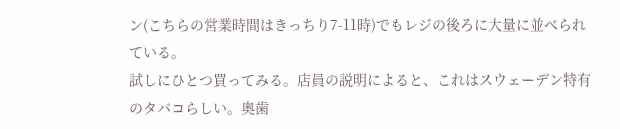ン(こちらの営業時間はきっちり7-11時)でもレジの後ろに大量に並べられている。
試しにひとつ買ってみる。店員の説明によると、これはスウェーデン特有のタバコらしい。奥歯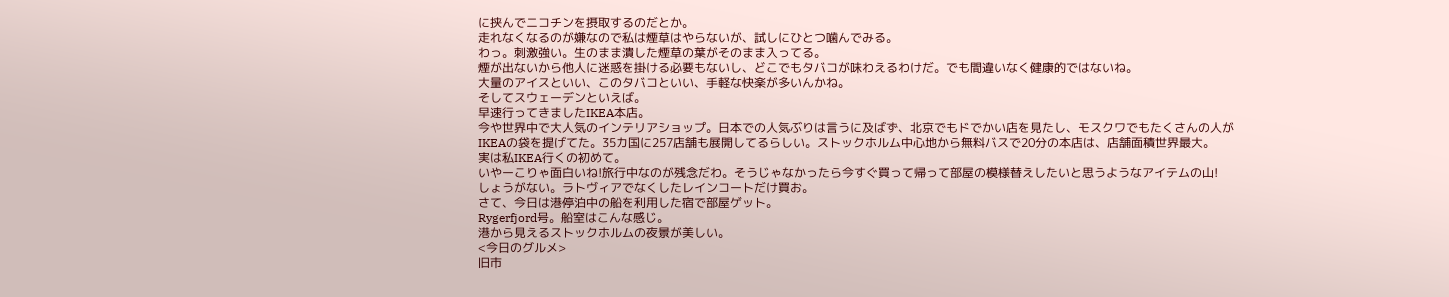に挟んでニコチンを摂取するのだとか。
走れなくなるのが嫌なので私は煙草はやらないが、試しにひとつ噛んでみる。
わっ。刺激強い。生のまま潰した煙草の葉がそのまま入ってる。
煙が出ないから他人に迷惑を掛ける必要もないし、どこでもタバコが味わえるわけだ。でも間違いなく健康的ではないね。
大量のアイスといい、このタバコといい、手軽な快楽が多いんかね。
そしてスウェーデンといえば。
早速行ってきましたIKEA本店。
今や世界中で大人気のインテリアショップ。日本での人気ぶりは言うに及ばず、北京でもドでかい店を見たし、モスクワでもたくさんの人がIKEAの袋を提げてた。35カ国に257店舗も展開してるらしい。ストックホルム中心地から無料バスで20分の本店は、店舗面積世界最大。
実は私IKEA行くの初めて。
いやーこりゃ面白いね!旅行中なのが残念だわ。そうじゃなかったら今すぐ買って帰って部屋の模様替えしたいと思うようなアイテムの山!
しょうがない。ラトヴィアでなくしたレインコートだけ買お。
さて、今日は港停泊中の船を利用した宿で部屋ゲット。
Rygerfjord号。船室はこんな感じ。
港から見えるストックホルムの夜景が美しい。
<今日のグルメ>
旧市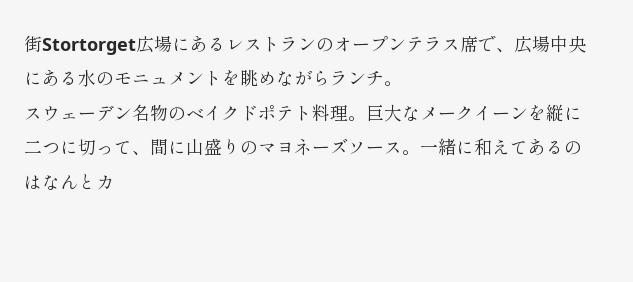街Stortorget広場にあるレストランのオープンテラス席で、広場中央にある水のモニュメントを眺めながらランチ。
スウェーデン名物のベイクドポテト料理。巨大なメークイーンを縦に二つに切って、間に山盛りのマヨネーズソース。一緒に和えてあるのはなんとカ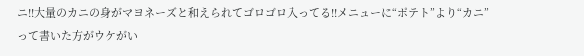ニ!!大量のカニの身がマヨネーズと和えられてゴロゴロ入ってる!!メニューに“ポテト”より“カニ”って書いた方がウケがい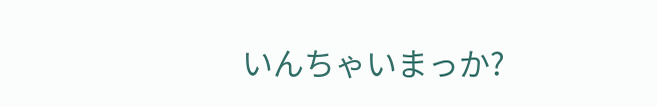いんちゃいまっか?